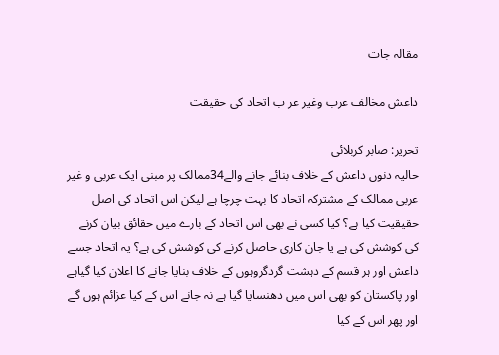مقالہ جات

داعش مخالف عرب وغیر عر ب اتحاد کی حقیقت

تحریر: صابر کربلائی
حالیہ دنوں داعش کے خلاف بنائے جانے والے34ممالک پر مبنی ایک عربی و غیر عربی ممالک کے مشترکہ اتحاد کا بہت چرچا ہے لیکن اس اتحاد کی اصل حقیقیت کیا ہے؟ کیا کسی نے بھی اس اتحاد کے بارے میں حقائق بیان کرنے کی کوشش کی ہے یا جان کاری حاصل کرنے کی کوشش کی ہے؟ یہ اتحاد جسے داعش اور ہر قسم کے دہشت گردگروہوں کے خلاف بنایا جانے کا اعلان کیا گیاہے اور پاکستان کو بھی اس میں دھنسایا گیا ہے نہ جانے اس کے کیا عزائم ہوں گے اور پھر اس کے کیا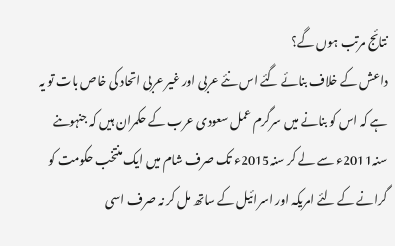نتائج مرتب ہوں گے؟
داعش کے خلاف بنائے گئے اس نئے عربی اور غیر عربی اتحاد کی خاص بات تو یہ ہے کہ اس کو بنانے میں سرگرم عمل سعودی عرب کے حکمران ہیں کہ جنہوںنے سنہ2011ء سے لے کر سنہ2015ء تک صرف شام میں ایک منتخب حکومت کو گرانے کے لئے امریکہ اور اسرائیل کے ساتھ مل کر نہ صرف اسی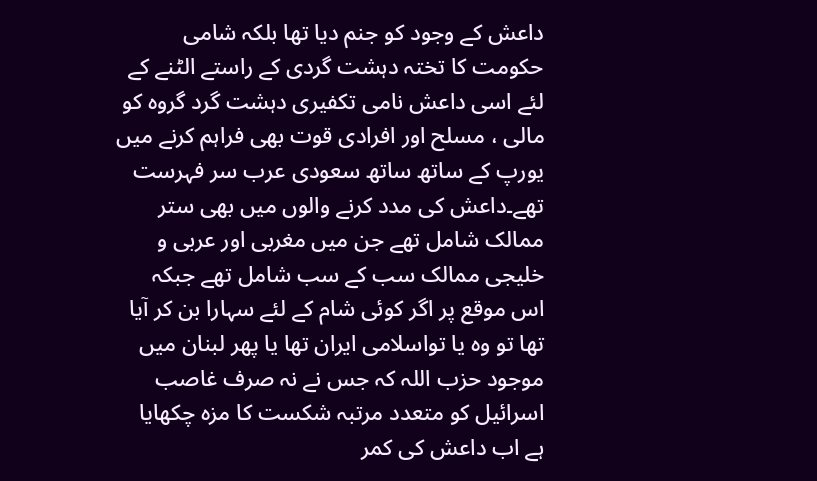داعش کے وجود کو جنم دیا تھا بلکہ شامی حکومت کا تختہ دہشت گردی کے راستے الٹنے کے لئے اسی داعش نامی تکفیری دہشت گرد گروہ کو مالی ، مسلح اور افرادی قوت بھی فراہم کرنے میں یورپ کے ساتھ ساتھ سعودی عرب سر فہرست تھے۔داعش کی مدد کرنے والوں میں بھی ستر ممالک شامل تھے جن میں مغربی اور عربی و خلیجی ممالک سب کے سب شامل تھے جبکہ اس موقع پر اگر کوئی شام کے لئے سہارا بن کر آیا تھا تو وہ یا تواسلامی ایران تھا یا پھر لبنان میں موجود حزب اللہ کہ جس نے نہ صرف غاصب اسرائیل کو متعدد مرتبہ شکست کا مزہ چکھایا ہے اب داعش کی کمر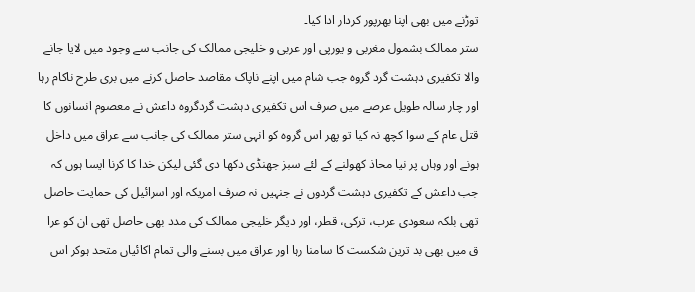توڑنے میں بھی اپنا بھرپور کردار ادا کیا۔
ستر ممالک بشمول مغربی و یورپی اور عربی و خلیجی ممالک کی جانب سے وجود میں لایا جانے والا تکفیری دہشت گرد گروہ جب شام میں اپنے ناپاک مقاصد حاصل کرنے میں بری طرح ناکام رہا اور چار سالہ طویل عرصے میں صرف اس تکفیری دہشت گردگروہ داعش نے معصوم انسانوں کا قتل عام کے سوا کچھ نہ کیا تو پھر اس گروہ کو انہی ستر ممالک کی جانب سے عراق میں داخل ہونے اور وہاں پر نیا محاذ کھولنے کے لئے سبز جھنڈی دکھا دی گئی لیکن خدا کا کرنا ایسا ہوں کہ جب داعش کے تکفیری دہشت گردوں نے جنہیں نہ صرف امریکہ اور اسرائیل کی حمایت حاصل تھی بلکہ سعودی عرب، ترکی، قطر، اور دیگر خلیجی ممالک کی مدد بھی حاصل تھی ان کو عرا ق میں بھی بد ترین شکست کا سامنا رہا اور عراق میں بسنے والی تمام اکائیاں متحد ہوکر اس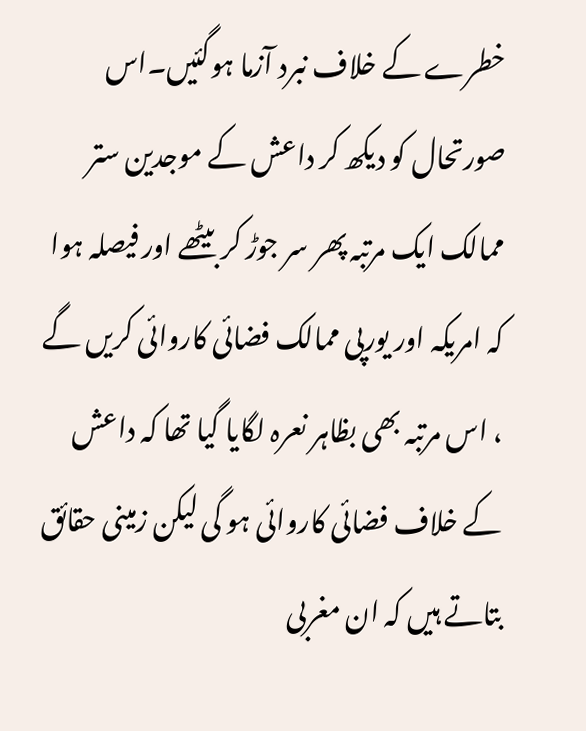خطرے کے خلاف نبرد آزما ہوگئیں۔اس صورتحال کو دیکھ کر داعش کے موجدین ستر ممالک ایک مرتبہ پھر سر جوڑ کر بیٹھے اور فیصلہ ہوا کہ امریکہ اور یورپی ممالک فضائی کاروائی کریں گے ، اس مرتبہ بھی بظاہر نعرہ لگایا گیا تھا کہ داعش کے خلاف فضائی کاروائی ہو گی لیکن زمینی حقائق بتاتے ہیں کہ ان مغربی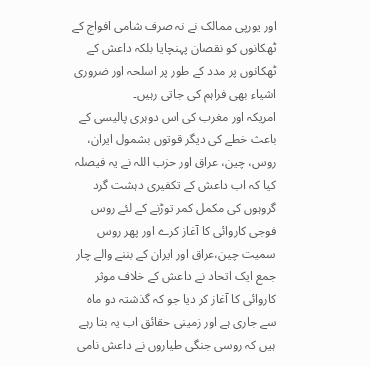اور یورپی ممالک نے نہ صرف شامی افواج کے ٹھکانوں کو نقصان پہنچایا بلکہ داعش کے ٹھکانوں پر مدد کے طور پر اسلحہ اور ضروری اشیاء بھی فراہم کی جاتی رہیں۔
امریکہ اور مغرب کی اس دوہری پالیسی کے باعث خطے کی دیگر قوتوں بشمول ایران، روس، چین، عراق اور حزب اللہ نے یہ فیصلہ کیا کہ اب داعش کے تکفیری دہشت گرد گروہوں کی مکمل کمر توڑنے کے لئے روس فوجی کاروائی کا آغاز کرے اور پھر روس سمیت چین،عراق اور ایران کے بننے والے چار جمع ایک اتحاد نے داعش کے خلاف موثر کاروائی کا آغاز کر دیا جو کہ گذشتہ دو ماہ سے جاری ہے اور زمینی حقائق اب یہ بتا رہے ہیں کہ روسی جنگی طیاروں نے داعش نامی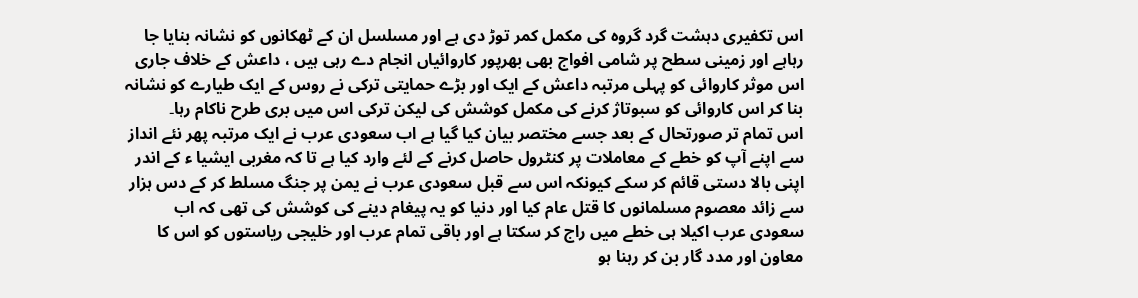اس تکفیری دہشت گرد گروہ کی مکمل کمر توڑ دی ہے اور مسلسل ان کے ٹھکانوں کو نشانہ بنایا جا رہاہے اور زمینی سطح پر شامی افواج بھی بھرپور کاروائیاں انجام دے رہی ہیں ، داعش کے خلاف جاری اس موثر کاروائی کو پہلی مرتبہ داعش کے ایک اور بڑے حمایتی ترکی نے روس کے ایک طیارے کو نشانہ بنا کر اس کاروائی کو سبوتاژ کرنے کی مکمل کوشش کی لیکن ترکی اس میں بری طرح ناکام رہا۔
اس تمام تر صورتحال کے بعد جسے مختصر بیان کیا گیا ہے اب سعودی عرب نے ایک مرتبہ پھر نئے انداز سے اپنے آپ کو خطے کے معاملات پر کنٹرول حاصل کرنے کے لئے وارد کیا ہے تا کہ مغربی ایشیا ء کے اندر اپنی بالا دستی قائم کر سکے کیونکہ اس سے قبل سعودی عرب نے یمن پر جنگ مسلط کر کے دس ہزار سے زائد معصوم مسلمانوں کا قتل عام کیا اور دنیا کو یہ پیغام دینے کی کوشش کی تھی کہ اب سعودی عرب اکیلا ہی خطے میں راج کر سکتا ہے اور باقی تمام عرب اور خلیجی ریاستوں کو اس کا معاون اور مدد گار بن کر رہنا ہو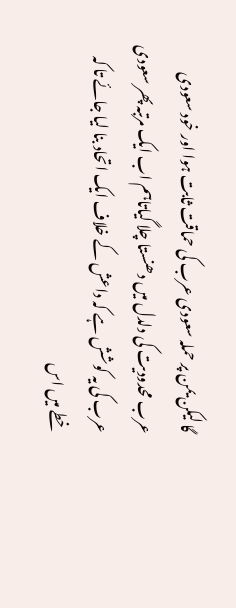گا لیکن یمن پر حملہ سعودی عرب کی حماقت ثابت ہوا اور خود سعودی عرب محدودیت کی دلدل میں دھنستا چلا گیاتاہم اب ایک مرتبہ پھر سعودی عرب کی یہ کوشش ہے کہ داعش کے خلاف ایک اتحاد بنا لیا جائے تا کہ خطے میں اس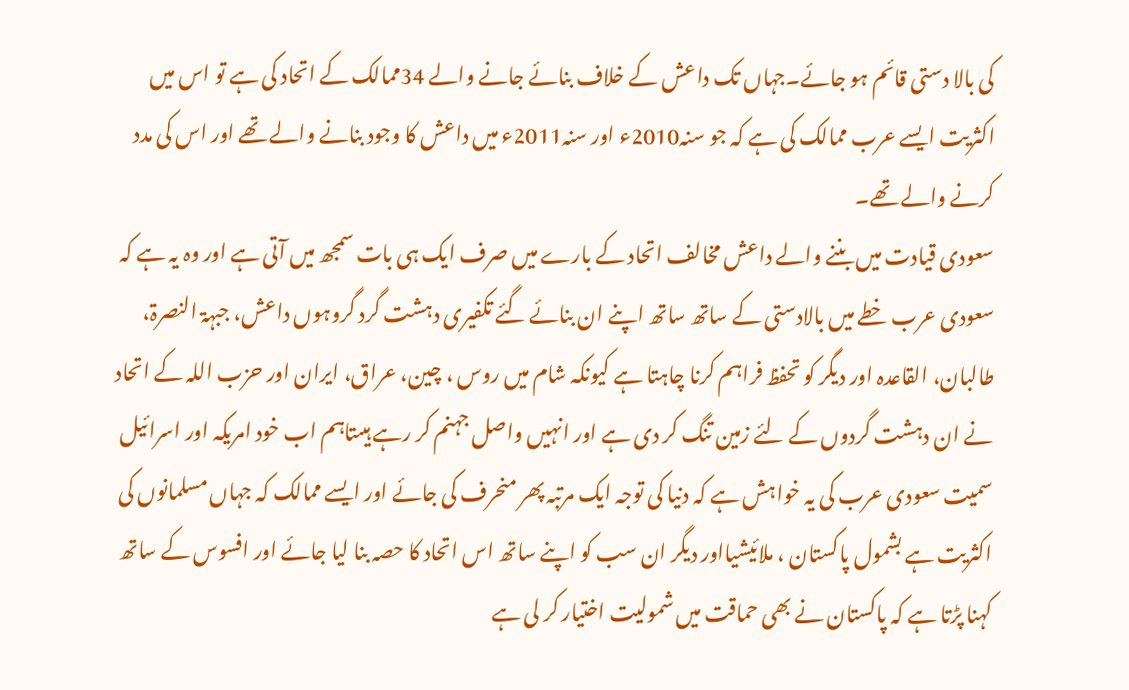کی بالا دستی قائم ہو جائے۔جہاں تک داعش کے خلاف بنائے جانے والے 34ممالک کے اتحاد کی ہے تو اس میں اکثریت ایسے عرب ممالک کی ہے کہ جو سنہ2010ء اور سنہ2011ء میں داعش کا وجود بنانے والے تھے اور اس کی مدد کرنے والے تھے۔
سعودی قیادت میں بننے والے داعش مخالف اتحاد کے بارے میں صرف ایک ہی بات سمجھ میں آتی ہے اور وہ یہ ہے کہ سعودی عرب خطے میں بالادستی کے ساتھ ساتھ اپنے ان بنائے گئے تکفیری دہشت گرد گروہوں داعش، جبہۃ النصرۃ، طالبان، القاعدہ اور دیگر کو تحفظ فراہم کرنا چاہتا ہے کیونکہ شام میں روس ، چین، عراق، ایران اور حزب اللہ کے اتحاد نے ان دہشت گردوں کے لئے زمین تنگ کر دی ہے اور انہیں واصل جہنم کر رہے ہیںتاہم اب خود امریکہ اور اسرائیل سمیت سعودی عرب کی یہ خواہش ہے کہ دنیا کی توجہ ایک مرتبہ پھر منحرف کی جائے اور ایسے ممالک کہ جہاں مسلمانوں کی اکثریت ہے بشمول پاکستان ، ملائیشیااور دیگر ان سب کو اپنے ساتھ اس اتحاد کا حصہ بنا لیا جائے اور افسوس کے ساتھ کہنا پڑتا ہے کہ پاکستان نے بھی حماقت میں شمولیت اختیار کر لی ہے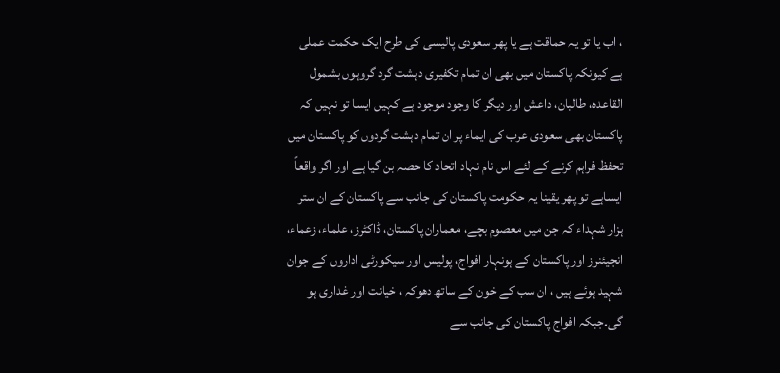، اب یا تو یہ حماقت ہے یا پھر سعودی پالیسی کی طرح ایک حکمت عملی ہے کیونکہ پاکستان میں بھی ان تمام تکفیری دہشت گرد گروہوں بشمول القاعدہ، طالبان، داعش اور دیگر کا وجود موجود ہے کہیں ایسا تو نہیں کہ پاکستان بھی سعودی عرب کی ایماء پر ان تمام دہشت گردوں کو پاکستان میں تحفظ فراہم کرنے کے لئے اس نام نہاد اتحاد کا حصہ بن گیا ہے اور اگر واقعاً ایساہے تو پھر یقینا یہ حکومت پاکستان کی جانب سے پاکستان کے ان ستر ہزار شہداء کہ جن میں معصوم بچے، معماران پاکستان، ڈاکٹرز، علماء، زعماء، انجیئنرز اور پاکستان کے ہونہار افواج، پولیس اور سیکورٹی اداروں کے جوان شہید ہوئے ہیں ، ان سب کے خون کے ساتھ دھوکہ ، خیانت اور غداری ہو گی۔جبکہ افواج پاکستان کی جانب سے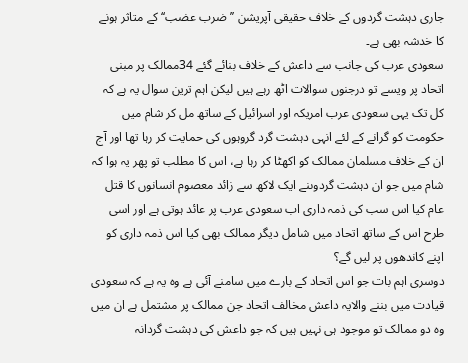جاری دہشت گردوں کے خلاف حقیقی آپریشن ’’ضرب عضب‘‘ کے متاثر ہونے کا خدشہ بھی ہے۔
سعودی عرب کی جانب سے داعش کے خلاف بنائے گئے 34ممالک پر مبنی اتحاد پر ویسے تو درجنوں سوالات اٹھ رہے ہیں لیکن اہم ترین سوال یہ ہے کہ کل تک یہی سعودی عرب امریکہ اور اسرائیل کے ساتھ مل کر شام میں حکومت کو گرانے کے لئے انہی دہشت گرد گروہوں کی حمایت کر رہا تھا اور آج ان کے خلاف مسلمان ممالک کو اکھٹا کر رہا ہے، اس کا مطلب تو پھر یہ ہوا کہ شام میں جو ان دہشت گردوںنے ایک لاکھ سے زائد معصوم انسانوں کا قتل عام کیا اس سب کی ذمہ داری اب سعودی عرب پر عائد ہوتی ہے اور اسی طرح اس کے ساتھ اتحاد میں شامل دیگر ممالک بھی کیا اس ذمہ داری کو اپنے کاندھوں پر لیں گے؟
دوسری اہم بات جو اس اتحاد کے بارے میں سامنے آئی ہے وہ یہ ہے کہ سعودی قیادت میں بننے والایہ داعش مخالف اتحاد جن ممالک پر مشتمل ہے ان میں وہ دو ممالک تو موجود ہی نہیں ہیں کہ جو داعش کی دہشت گردانہ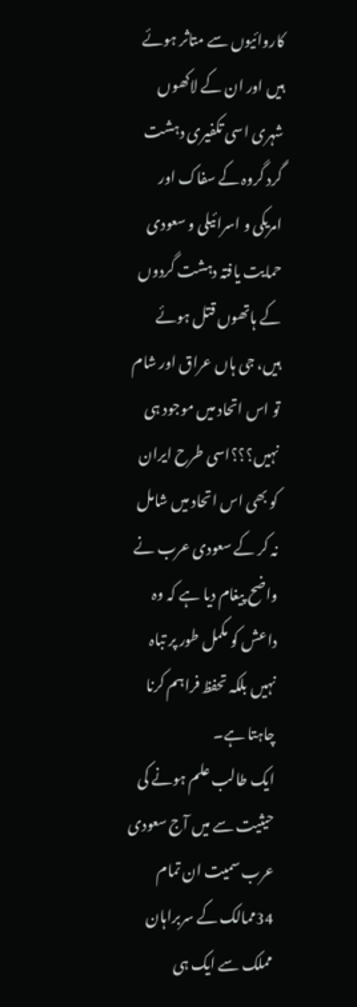کاروائیوں سے متاثر ہوئے ہیں اور ان کے لاکھوں شہری اسی تکفیری دہشت گرد گروہ کے سفاک اور امریکی و اسرائیلی و سعودی حمایت یافتہ دہشت گردوں کے ہاتھوں قتل ہوئے ہیں، جی ہاں عراق اور شام تو اس اتحاد میں موجود ہی نہیں؟؟؟اسی طرح ایران کو بھی اس اتحاد میں شامل نہ کر کے سعودی عرب نے واضح پیغام دیا ہے کہ وہ داعش کو مکمل طور پر تباہ نہیں بلکہ تحفظ فراہم کرنا چاہتا ہے۔
ایک طالب علم ہونے کی حیثیت سے میں آج سعودی عرب سمیت ان تمام 34ممالک کے سربراہان مملک سے ایک ہی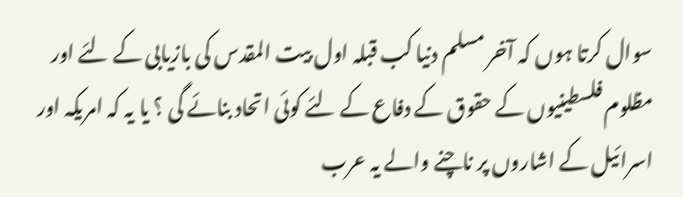سوال کرتا ہوں کہ آخر مسلم دنیا کب قبلہ اول بیت المقدس کی بازیابی کے لئے اور مظلوم فلسطینیوں کے حقوق کے دفاع کے لئے کوئی اتحاد بنائے گی ؟ یا یہ کہ امریکہ اور اسرائیل کے اشاروں پر ناچنے والے یہ عرب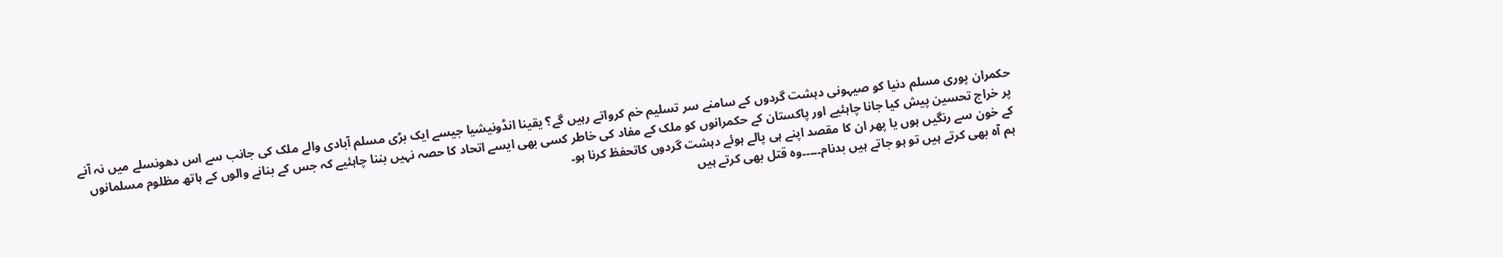حکمران پوری مسلم دنیا کو صیہونی دہشت گردوں کے سامنے سر تسلیم خم کرواتے رہیں گے؟ یقینا انڈونیشیا جیسے ایک بڑی مسلم آبادی والے ملک کی جانب سے اس دھونسلے میں نہ آنے پر خراج تحسین پیش کیا جانا چاہئیے اور پاکستان کے حکمرانوں کو ملک کے مفاد کی خاطر کسی بھی ایسے اتحاد کا حصہ نہیں بننا چاہئیے کہ جس کے بنانے والوں کے ہاتھ مظلوم مسلمانوں کے خون سے رنگیں ہوں یا پھر ان کا مقصد اپنے ہی پالے ہوئے دہشت گردوں کاتحفظ کرنا ہو۔
ہم آہ بھی کرتے ہیں تو ہو جاتے ہیں بدنام۔۔۔۔۔وہ قتل بھی کرتے ہیں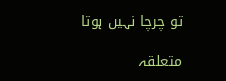تو چرچا نہیں ہوتا

متعلقہ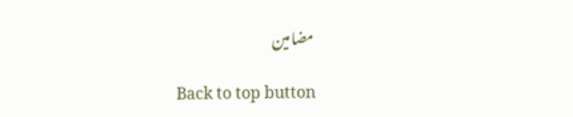مضامین

Back to top button